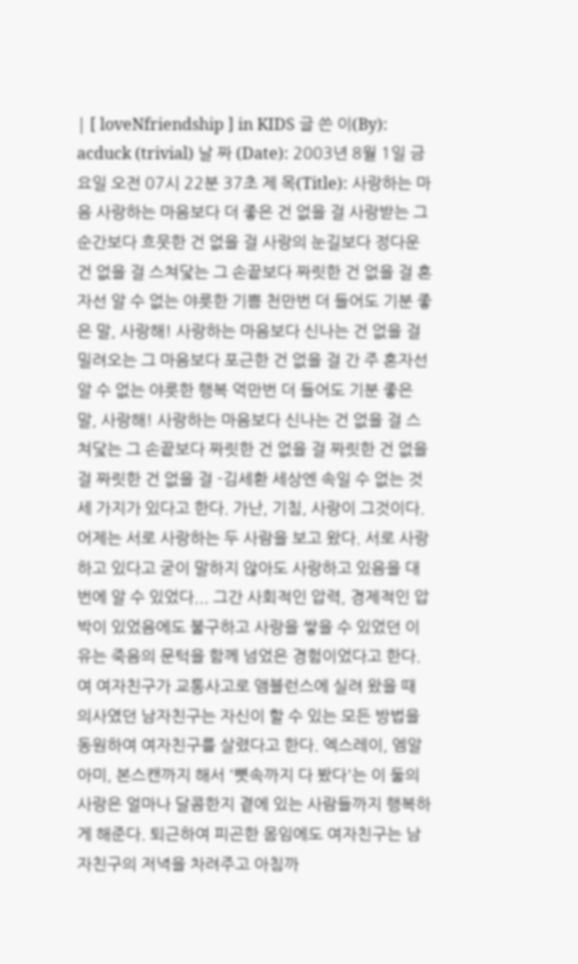| [ loveNfriendship ] in KIDS 글 쓴 이(By): acduck (trivial) 날 짜 (Date): 2003년 8월 1일 금요일 오전 07시 22분 37초 제 목(Title): 사랑하는 마음 사랑하는 마음보다 더 좋은 건 없을 걸 사랑받는 그 순간보다 흐뭇한 건 없을 걸 사랑의 눈길보다 정다운 건 없을 걸 스쳐닻는 그 손끝보다 짜릿한 건 없을 걸 혼자선 알 수 없는 야릇한 기쁨 천만번 더 들어도 기분 좋은 말, 사랑해! 사랑하는 마음보다 신나는 건 없을 걸 밀려오는 그 마음보다 포근한 건 없을 걸 간 주 혼자선 알 수 없는 야릇한 행복 억만번 더 들어도 기분 좋은 말, 사랑해! 사랑하는 마음보다 신나는 건 없을 걸 스쳐닻는 그 손끝보다 짜릿한 건 없을 걸 짜릿한 건 없을 걸 짜릿한 건 없을 걸 -김세환 세상엔 속일 수 없는 것 세 가지가 있다고 한다. 가난, 기침, 사랑이 그것이다. 어제는 서로 사랑하는 두 사람을 보고 왔다. 서로 사랑하고 있다고 굳이 말하지 않아도 사랑하고 있음을 대번에 알 수 있었다... 그간 사회적인 압력, 경제적인 압박이 있었음에도 불구하고 사랑을 쌓을 수 있었던 이유는 죽음의 문턱을 함께 넘었은 경험이었다고 한다. 여 여자친구가 교통사고로 앰블런스에 실려 왔을 때 의사였던 남자친구는 자신이 할 수 있는 모든 방법을 동원하여 여자친구를 살렸다고 한다. 엑스레이, 엠알아미, 본스캔까지 해서 '뼛속까지 다 봤다'는 이 둘의 사랑은 얼마나 달콤한지 곁에 있는 사람들까지 행복하게 해준다. 퇴근하여 피곤한 몸임에도 여자친구는 남자친구의 저녁을 차려주고 아침까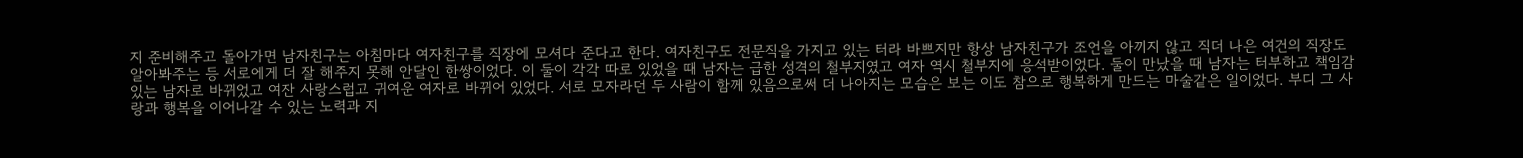지 준비해주고 돌아가면 남자친구는 아침마다 여자친구를 직장에 모셔다 준다고 한다. 여자친구도 전문직을 가지고 있는 터라 바쁘지만 항상 남자친구가 조언을 아끼지 않고 직더 나은 여건의 직장도 알아봐주는 등 서로에게 더 잘 해주지 못해 안달인 한쌍이었다. 이 둘이 각각 따로 있었을 때 남자는 급한 성격의 철부지였고 여자 역시 철부지에 응석받이었다. 둘이 만났을 때 남자는 터부하고 책임감 있는 남자로 바뀌었고 여잔 사랑스럽고 귀여운 여자로 바뀌어 있었다. 서로 모자라던 두 사람이 함께 있음으로써 더 나아지는 모습은 보는 이도 참으로 행복하게 만드는 마술같은 일이었다. 부디 그 사랑과 행복을 이어나갈 수 있는 노력과 지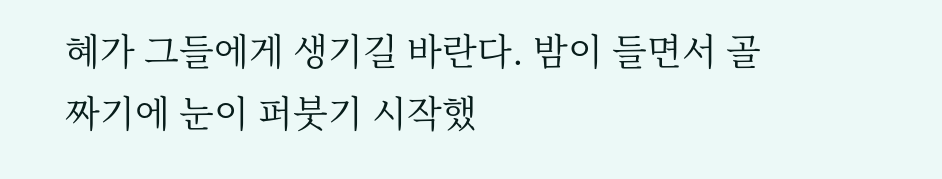혜가 그들에게 생기길 바란다. 밤이 들면서 골짜기에 눈이 퍼붓기 시작했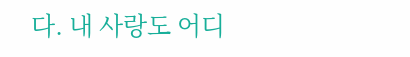다. 내 사랑도 어디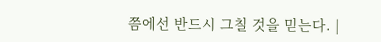쯤에선 반드시 그칠 것을 믿는다. |